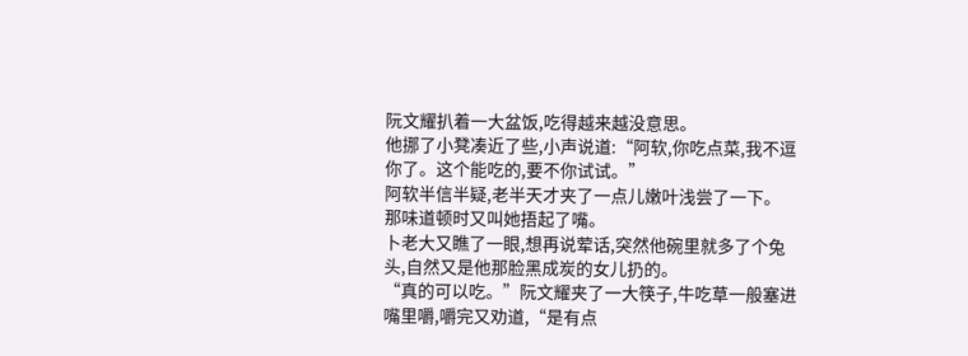阮文耀扒着一大盆饭,吃得越来越没意思。
他挪了小凳凑近了些,小声说道:“阿软,你吃点菜,我不逗你了。这个能吃的,要不你试试。”
阿软半信半疑,老半天才夹了一点儿嫩叶浅尝了一下。
那味道顿时又叫她捂起了嘴。
卜老大又瞧了一眼,想再说荤话,突然他碗里就多了个兔头,自然又是他那脸黑成炭的女儿扔的。
“真的可以吃。”阮文耀夹了一大筷子,牛吃草一般塞进嘴里嚼,嚼完又劝道,“是有点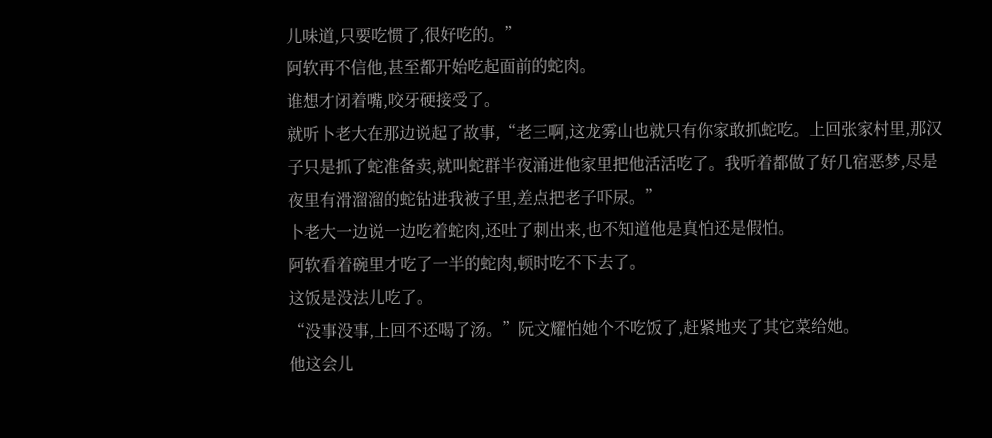儿味道,只要吃惯了,很好吃的。”
阿软再不信他,甚至都开始吃起面前的蛇肉。
谁想才闭着嘴,咬牙硬接受了。
就听卜老大在那边说起了故事,“老三啊,这龙雾山也就只有你家敢抓蛇吃。上回张家村里,那汉子只是抓了蛇准备卖,就叫蛇群半夜涌进他家里把他活活吃了。我听着都做了好几宿恶梦,尽是夜里有滑溜溜的蛇钻进我被子里,差点把老子吓尿。”
卜老大一边说一边吃着蛇肉,还吐了刺出来,也不知道他是真怕还是假怕。
阿软看着碗里才吃了一半的蛇肉,顿时吃不下去了。
这饭是没法儿吃了。
“没事没事,上回不还喝了汤。”阮文耀怕她个不吃饭了,赶紧地夹了其它菜给她。
他这会儿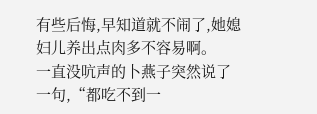有些后悔,早知道就不闹了,她媳妇儿养出点肉多不容易啊。
一直没吭声的卜燕子突然说了一句,“都吃不到一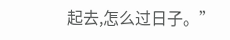起去,怎么过日子。”